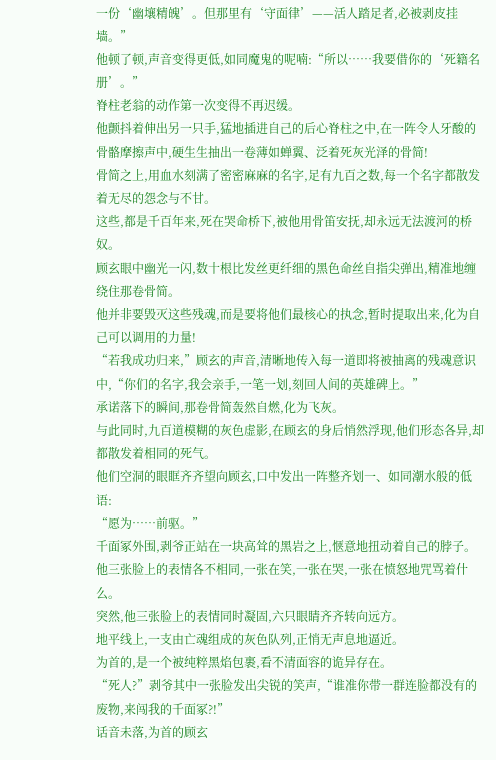一份‘幽壤精魄’。但那里有‘守面律’——活人踏足者,必被剥皮挂墙。”
他顿了顿,声音变得更低,如同魔鬼的呢喃:“所以……我要借你的‘死籍名册’。”
脊柱老翁的动作第一次变得不再迟缓。
他颤抖着伸出另一只手,猛地插进自己的后心脊柱之中,在一阵令人牙酸的骨骼摩擦声中,硬生生抽出一卷薄如蝉翼、泛着死灰光泽的骨简!
骨简之上,用血水刻满了密密麻麻的名字,足有九百之数,每一个名字都散发着无尽的怨念与不甘。
这些,都是千百年来,死在哭命桥下,被他用骨笛安抚,却永远无法渡河的桥奴。
顾玄眼中幽光一闪,数十根比发丝更纤细的黑色命丝自指尖弹出,精准地缠绕住那卷骨简。
他并非要毁灭这些残魂,而是要将他们最核心的执念,暂时提取出来,化为自己可以调用的力量!
“若我成功归来,”顾玄的声音,清晰地传入每一道即将被抽离的残魂意识中,“你们的名字,我会亲手,一笔一划,刻回人间的英雄碑上。”
承诺落下的瞬间,那卷骨简轰然自燃,化为飞灰。
与此同时,九百道模糊的灰色虚影,在顾玄的身后悄然浮现,他们形态各异,却都散发着相同的死气。
他们空洞的眼眶齐齐望向顾玄,口中发出一阵整齐划一、如同潮水般的低语:
“愿为……前驱。”
千面冢外围,剥爷正站在一块高耸的黑岩之上,惬意地扭动着自己的脖子。
他三张脸上的表情各不相同,一张在笑,一张在哭,一张在愤怒地咒骂着什么。
突然,他三张脸上的表情同时凝固,六只眼睛齐齐转向远方。
地平线上,一支由亡魂组成的灰色队列,正悄无声息地逼近。
为首的,是一个被纯粹黑焰包裹,看不清面容的诡异存在。
“死人?”剥爷其中一张脸发出尖锐的笑声,“谁准你带一群连脸都没有的废物,来闯我的千面冢?!”
话音未落,为首的顾玄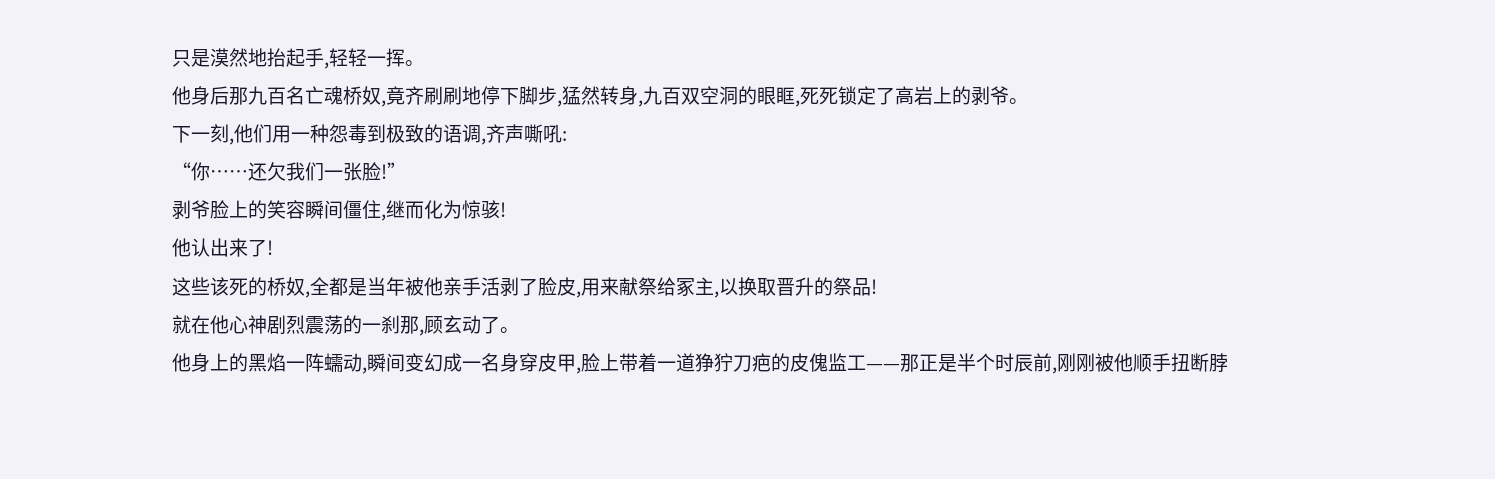只是漠然地抬起手,轻轻一挥。
他身后那九百名亡魂桥奴,竟齐刷刷地停下脚步,猛然转身,九百双空洞的眼眶,死死锁定了高岩上的剥爷。
下一刻,他们用一种怨毒到极致的语调,齐声嘶吼:
“你……还欠我们一张脸!”
剥爷脸上的笑容瞬间僵住,继而化为惊骇!
他认出来了!
这些该死的桥奴,全都是当年被他亲手活剥了脸皮,用来献祭给冢主,以换取晋升的祭品!
就在他心神剧烈震荡的一刹那,顾玄动了。
他身上的黑焰一阵蠕动,瞬间变幻成一名身穿皮甲,脸上带着一道狰狞刀疤的皮傀监工——那正是半个时辰前,刚刚被他顺手扭断脖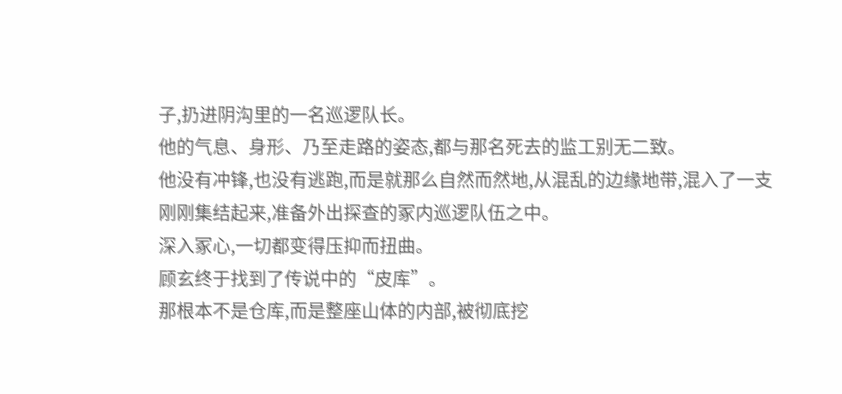子,扔进阴沟里的一名巡逻队长。
他的气息、身形、乃至走路的姿态,都与那名死去的监工别无二致。
他没有冲锋,也没有逃跑,而是就那么自然而然地,从混乱的边缘地带,混入了一支刚刚集结起来,准备外出探查的冢内巡逻队伍之中。
深入冢心,一切都变得压抑而扭曲。
顾玄终于找到了传说中的“皮库”。
那根本不是仓库,而是整座山体的内部,被彻底挖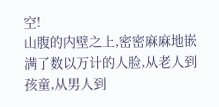空!
山腹的内壁之上,密密麻麻地嵌满了数以万计的人脸,从老人到孩童,从男人到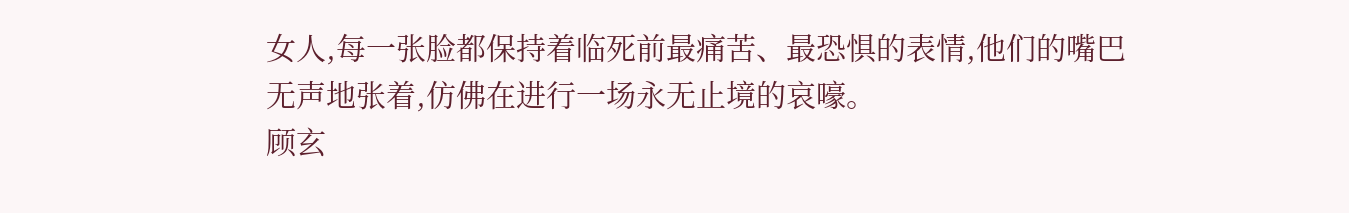女人,每一张脸都保持着临死前最痛苦、最恐惧的表情,他们的嘴巴无声地张着,仿佛在进行一场永无止境的哀嚎。
顾玄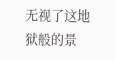无视了这地狱般的景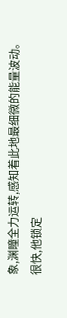象,渊瞳全力运转,感知着此地最细微的能量波动。
很快,他锁定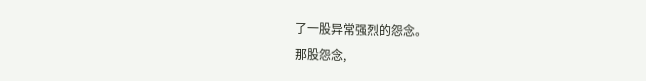了一股异常强烈的怨念。
那股怨念,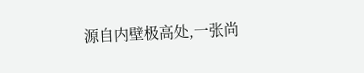源自内壁极高处,一张尚